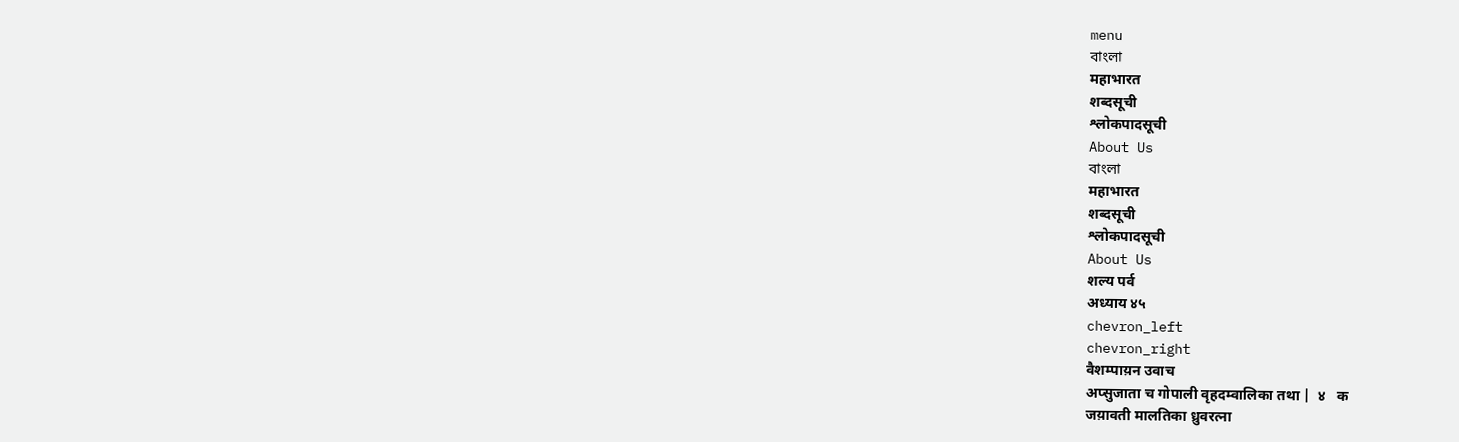menu
বাংলা
महाभारत
शब्दसूची
श्लोकपादसूची
About Us
বাংলা
महाभारत
शब्दसूची
श्लोकपादसूची
About Us
शल्य पर्व
अध्याय ४५
chevron_left
chevron_right
वैशम्पाय़न उवाच
अप्सुजाता च गोपाली वृहदम्वालिका तथा |  ४   क
जय़ावती मालतिका ध्रुवरत्ना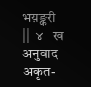भय़ङ्करी ||  ४   ख
अनुवाद
अकृत-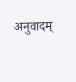अनुवादम्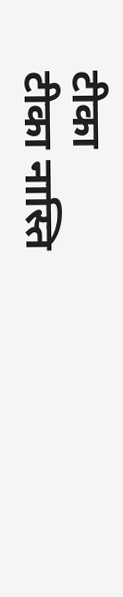टीका
टीका नास्ति